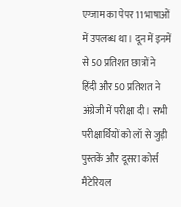एग्जाम का पेपर 11 भाषाओं में उपलब्ध था। दून में इनमें से 50 प्रतिशत छात्रों ने हिंदी और 50 प्रतिशत ने अंग्रेजी में परीक्षा दी। सभी परीक्षार्थियों को लॉ से जुड़ी पुस्तकें और दूसरा कोर्स मैटेरियल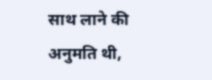साथ लाने की अनुमति थी,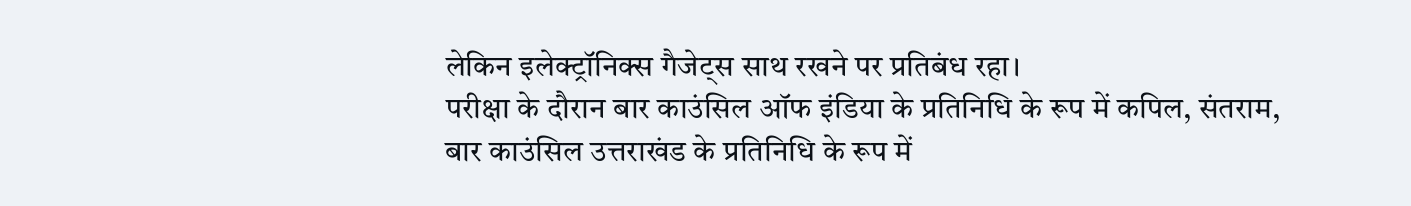लेकिन इलेक्ट्रॉनिक्स गैजेट्स साथ रखने पर प्रतिबंध रहा।
परीक्षा के दौरान बार काउंसिल ऑफ इंडिया के प्रतिनिधि के रूप में कपिल, संतराम, बार काउंसिल उत्तराखंड के प्रतिनिधि के रूप में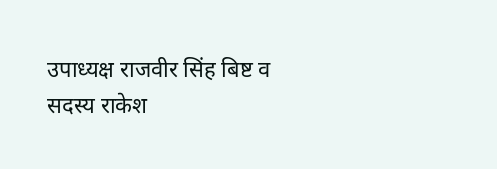उपाध्यक्ष राजवीर सिंह बिष्ट व सदस्य राकेश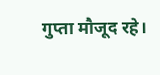गुप्ता मौजूद रहे।